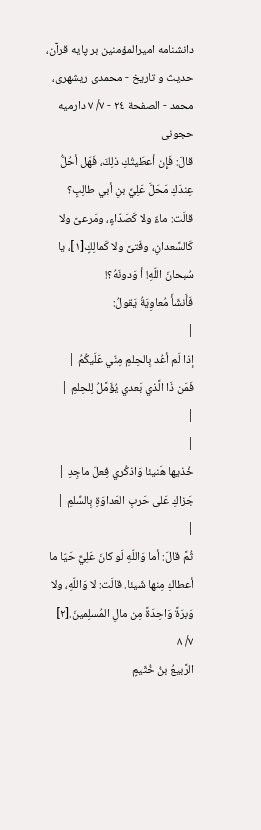دانشنامه اميرالمؤمنين بر پايه قرآن، حديث و تاريخ - محمدی ریشهری، محمد - الصفحة ٢٤ - ٧/ ٧ دارميه حجونى
قالَ: فَإِن أعطَيتُكِ ذلِكَ، فَهَل أحُلُّ عِندَكِ مَحَلَّ عَلِيِّ بنِ أبي طالِبٍ؟
قالَت: ماءٌ ولا كَصَدّاءٍ، ومَرعىً ولا كَالسَّعدانِ، وفَتىً ولا كَمالِكٍ[١]، يا سُبحانَ اللّهِ! أ وَدونَهُ؟!
فَأَنشَأَ مُعاوِيَةُ يَقولُ:
|
إذا لَم أعُد بِالحِلمِ مِنّي عَلَيكُمُ |
فَمَن ذَا الَّذي بَعدي يُؤَمَّلُ لِلحِلمِ |
|
|
خُذيها هَنيئا وَاذكُري فِعلَ ماجِدِ |
جَزاكِ عَلى حَربِ العَداوَةِ بِالسِّلمِ |
|
ثُمَّ قالَ: أما وَاللّهِ لَو كانَ عَلِيٌّ حَيّا ما أعطاكِ مِنها شَيئا. قالَت: لا وَاللّهِ، ولا وَبرَةً وَاحِدَةً مِن مالِ المُسلِمينَ.[٢]
٧/ ٨
الرَّبيعُ بنُ خُثَيمٍ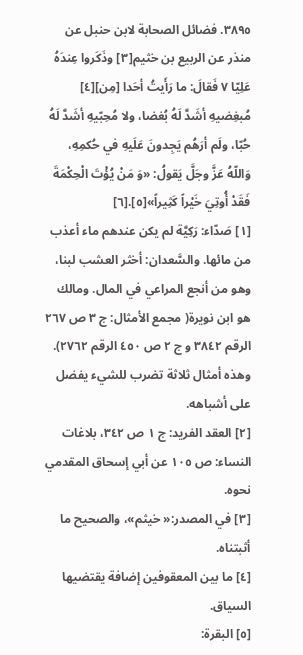٣٨٩٥. فضائل الصحابة لابن حنبل عن منذر عن الربيع بن خثيم[٣] وذَكَروا عِندَهُ عَلِيّا ٧ فَقالَ: ما رَأَيتُ أحَدا [مِن][٤] مُبغِضيهِ أشَدَّ لَهُ بُغضا، ولا مُحِبّيهِ أشَدَّ لَهُ حُبّا، ولَم أرَهُم يَجِدونَ عَلَيهِ في حُكمِهِ، وَاللّهُ عَزَّ وجَلَّ يَقولُ: «وَ مَنْ يُؤْتَ الْحِكْمَةَ فَقَدْ أُوتِيَ خَيْراً كَثِيراً»[٥].[٦]
[١] صَدّاء: رَكِيَّة لم يكن عندهم ماء أعذب من مائها. والسَّعدان: أخثر العشب لبنا، وهو من أنجع المراعي في المال. ومالك هو ابن نويرة( مجمع الأمثال: ج ٣ ص ٢٦٧ الرقم ٣٨٤٢ و ج ٢ ص ٤٥٠ الرقم ٢٧٦٢). وهذه أمثال ثلاثة تضرب للشيء يفضل على أشباهه.
[٢] العقد الفريد: ج ١ ص ٣٤٢، بلاغات النساء: ص ١٠٥ عن أبي إسحاق المقدمي نحوه.
[٣] في المصدر:« خيثم»، والصحيح ما أثبتناه.
[٤] ما بين المعقوفين إضافة يقتضيها السياق.
[٥] البقرة: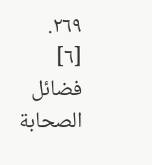٢٦٩.
[٦] فضائل الصحابة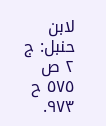لابن حنبل: ج ٢ ص ٥٧٥ ح ٩٧٣.